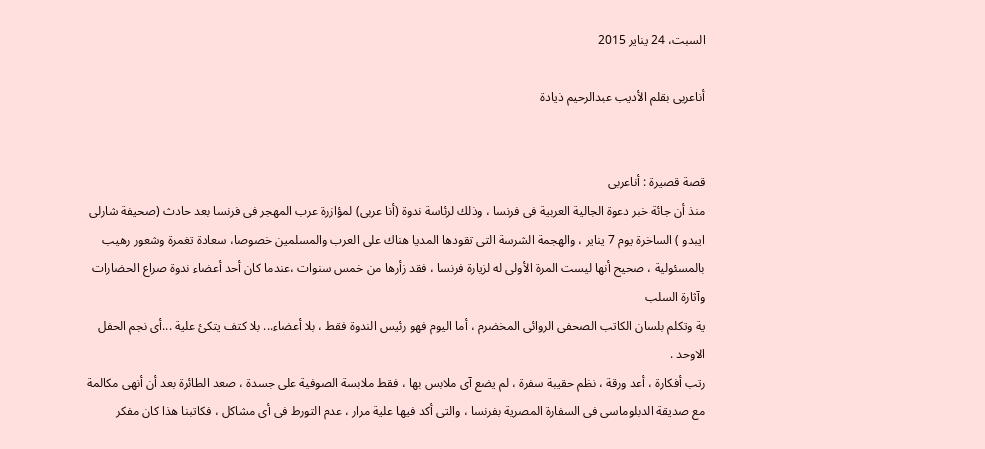السبت، 24 يناير 2015

أناعربى بقلم الأديب عبدالرحيم ذيادة


قصة قصيرة : أناعربى
منذ أن جائة خبر دعوة الجالية العربية فى فرنسا ، وذلك لرئاسة ندوة (أنا عربى) لمؤازرة عرب المهجر فى فرنسا بعد حادث (صحيفة شارلى ايبدو ) الساخرة يوم 7 يناير ، والهجمة الشرسة التى تقودها المديا هناك على العرب والمسلمين خصوصا، سعادة تغمرة وشعور رهيب بالمسئولية ، صحيح أنها ليست المرة الأولى له لزيارة فرنسا ، فقد زأرها من خمس سنوات ،عندما كان أحد أعضاء ندوة صراع الحضارات وآثارة السلب
ية وتكلم بلسان الكاتب الصحفى الروائى المخضرم ، أما اليوم فهو رئيس الندوة فقط ، بلا أعضاء... بلا كتف يتكئ علية ...أى نجم الحفل الاوحد .
رتب أفكارة ، أعد ورقة ، نظم حقيبة سفرة ، لم يضع آى ملابس بها ، فقط ملابسة الصوفية على جسدة ، صعد الطائرة بعد أن أنهى مكالمة مع صديقة الدبلوماسى فى السفارة المصرية بفرنسا ، والتى أكد فيها علية مرار ، عدم التورط فى أى مشاكل ، فكاتبنا هذا كان مفكر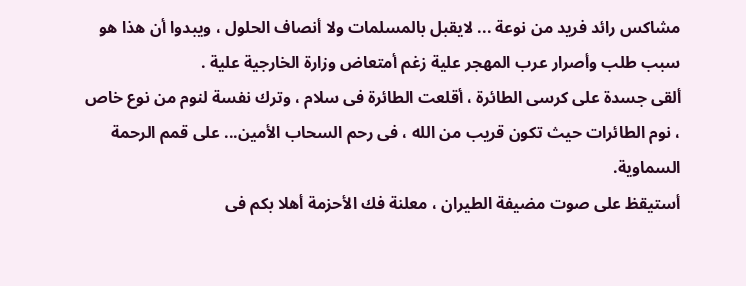مشاكس رائد فريد من نوعة ... لايقبل بالمسلمات ولا أنصاف الحلول ، ويبدوا أن هذا هو سبب طلب وأصرار عرب المهجر علية زغم أمتعاض وزارة الخارجية علية .
ألقى جسدة على كرسى الطائرة ، أقلعت الطائرة فى سلام ، وترك نفسة لنوم من نوع خاص ، نوم الطائرات حيث تكون قريب من الله ، فى رحم السحاب الأمين... على قمم الرحمة السماوية.
أستيقظ على صوت مضيفة الطيران ، معلنة فك الأحزمة أهلا بكم فى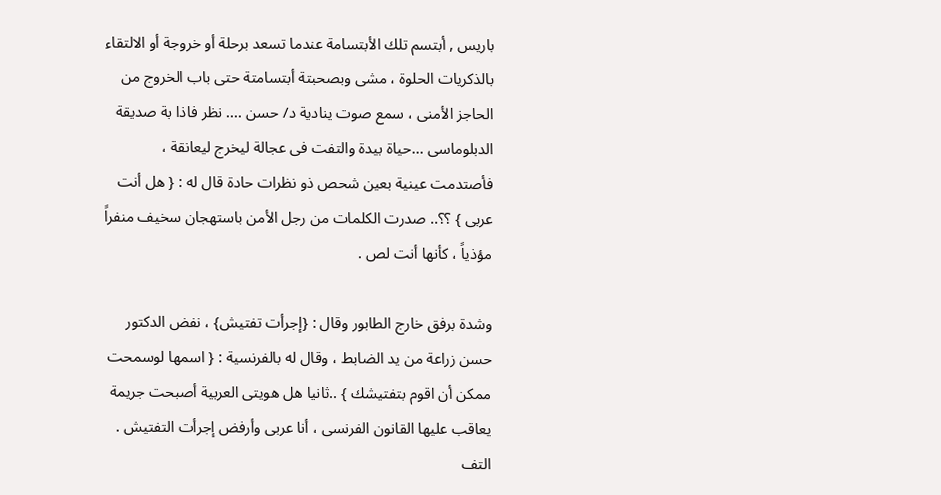باريس , أبتسم تلك الأبتسامة عندما تسعد برحلة أو خروجة أو الالتقاء بالذكريات الحلوة ، مشى وبصحبتة أبتسامتة حتى باب الخروج من الحاجز الأمنى ، سمع صوت ينادية د/ حسن .... نظر فاذا بة صديقة الدبلوماسى ...حياة بيدة والتفت فى عجالة ليخرج ليعانقة ، فأصتدمت عينية بعين شحص ذو نظرات حادة قال له : { هل أنت عربى } ؟؟.. صدرت الكلمات من رجل الأمن باستهجان سخيف منفراً مؤذياً ، كأنها أنت لص .

وشدة برفق خارج الطابور وقال : {إجرأت تفتيش} ، نفض الدكتور حسن زراعة من يد الضابط ، وقال له بالفرنسية : { اسمها لوسمحت ممكن أن اقوم بتفتيشك } ..ثانيا هل هويتى العربية أصبحت جريمة يعاقب عليها القانون الفرنسى ، أنا عربى وأرفض إجرأت التفتيش .
التف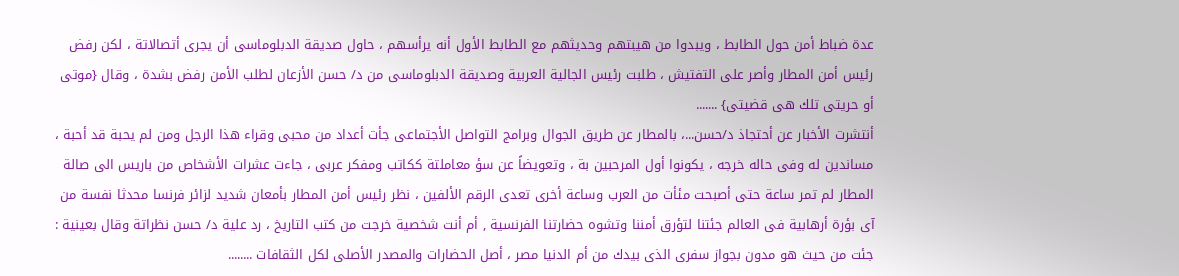عدة ضباط أمن حول الطابط ، ويبدوا من هيبتهم وحديثهم مع الطابط الأول أنه يرأسهم ، حاول صديقة الدبلوماسى أن يجرى أتصالاتة ، لكن رفض رئيس أمن المطار وأصر على التفتيش ، طلبت رئيس الجالية العربية وصديقة الدبلوماسى من د/ حسن الأزعان لطلب الأمن رفض بشدة ، وقال {موتى أو حريتى تلك هى قضيتى} .......
أنتشرت الأخبار عن أحتجاذ د/حسن...، بالمطار عن طريق الجوال وبرامج التواصل الأجتماعى جأت أعداد من محبى وقراء هذا الرجل ومن لم يحبة قد أحبة ، مساندين له وفى حاله خرجه ، يكونوا أول المرحبين بة ، وتعويضاً عن سؤ معاملتة ككاتب ومفكر عربى ، جاءت عشرات الأشخاص من باريس الى صالة المطار لم تمر ساعة حتى أصبحت مئأت من العرب وساعة أخرى تعدى الرقم الألفين ، نظر رئيس أمن المطار بأمعان شديد لزائر فرنسا محدثا نفسة من آى بؤرة أرهابية فى العالم جئتنا لتؤرق أمننا وتشوه حضارتنا الفرنسية , أم أنت شخصية خرجت من كتب التاريخ ، رد علية د/ حسن نظراتة وقال بعينية : جئت من حيث هو مدون بجواز سفرى الذى بيدك من أم الدنيا مصر ، أصل الحضارات والمصدر الأصلى لكل الثقافات ........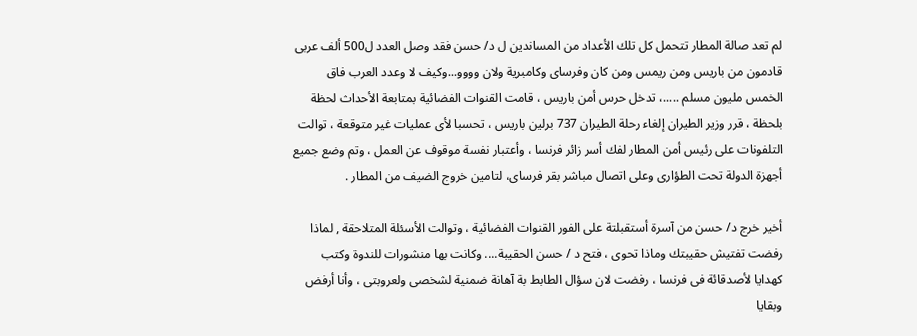لم تعد صالة المطار تتحمل كل تلك الأعداد من المساندين ل د/ حسن فقد وصل العدد ل500 ألف عربى قادمون من باريس ومن ريمس ومن كان وفرساى وكامبرية ولان وووو...وكيف لا وعدد العرب فاق الخمس مليون مسلم .....، تدخل حرس أمن باريس ، قامت القنوات الفضائية بمتابعة الأحداث لحظة بلحظة ، قرر وزير الطيران إلغاء رحلة الطيران 737 برلين باريس ، تحسبا لأى عمليات غير متوقعة ، توالت التلفونات على رئيس أمن المطار لفك أسر زائر فرنسا ، وأعتبار نفسة موقوف عن العمل ، وتم وضع جميع أجهزة الدولة تحت الطؤارى وعلى اتصال مباشر بقر فرساى، لتامين خروج الضيف من المطار .

أخير خرج د/ حسن من آسرة أستقبلتة على الفور القنوات الفضائية ، وتوالت الأسئلة المتلاحقة , لماذا رفضت تفتيش حقيبتك وماذا تحوى ، فتح د / حسن الحقيبة.... وكانت بها منشورات للندوة وكتب كهدايا لأصدقائة فى فرنسا ، رفضت لان سؤال الطابط بة آهانة ضمنية لشخصى ولعروبتى ، وأنا أرفض وبقايا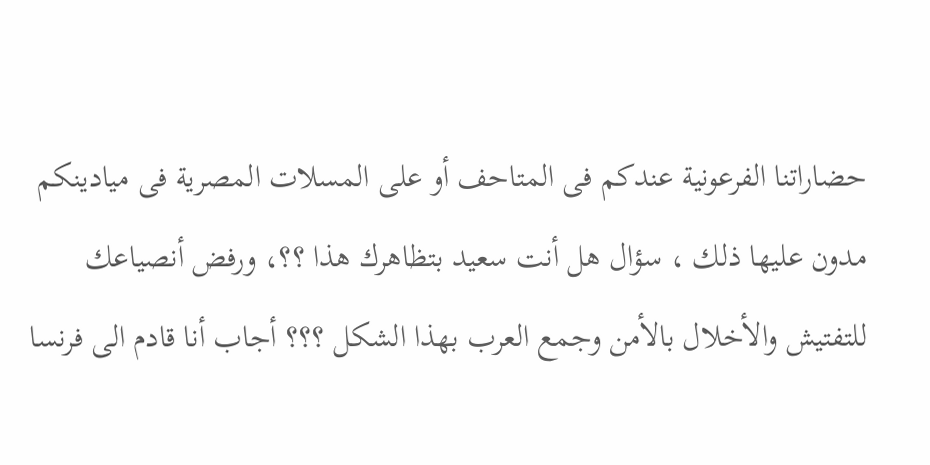حضاراتنا الفرعونية عندكم فى المتاحف أو على المسلات المصرية فى ميادينكم مدون عليها ذلك ، سؤال هل أنت سعيد بتظاهرك هذا ؟؟، ورفض أنصياعك للتفتيش والأخلال بالأمن وجمع العرب بهذا الشكل ؟؟؟ أجاب أنا قادم الى فرنسا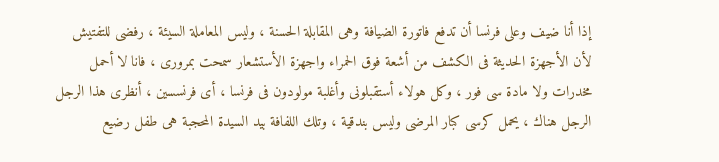إذا أنا ضيف وعلى فرنسا أن تدفع فاتورة الضيافة وهى المقابلة الحسنة ، وليس المعاملة السيئة ، رفضى للتفتيش لأن الأجهزة الحديثة فى الكشف من أشعة فوق الحمراء واجهزة الأستشعار سمحت بمرورى ، فانا لا أحمل مخدرات ولا مادة سى فور ، وكل هولاء أستقبلونى وأغلبة مولودون فى فرنسا ، أى فرنسسين ، أنظرى هذا الرجل الرجل هناك ، يحمل كرسى كبار المرضى وليس بندقية ، وتلك اللفافة بيد السيدة المحجبة هى طفل رضيع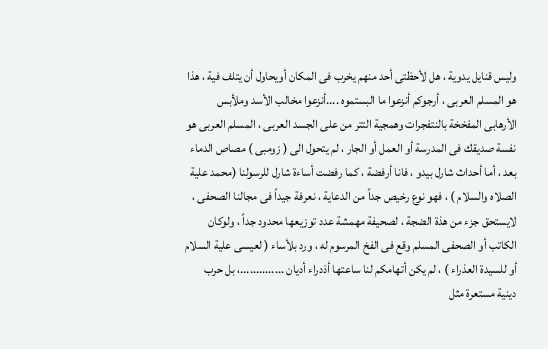وليس قنايل يدوية ، هل لأحظتى أحد منهم يخرب فى المكان أويحاول أن يتلف فية ، هذا هو المسلم العربى ، أرجوكم أنزعوا ما البستموه ....أنزعوا مخالب الأسد وملأبس الأرهابى المفخخة بالنتفجرات وهمجية التتر من على الجسد العربى ، المسلم العربى هو نفسة صديقك فى المدرسة أو العمل أو الجار ، لم يتحول الى ( زومبى ) مصاص الدماء بعد ، أما أحداث شارل بيدو ، فانا أرفضة ، كما رفضت أساءة شارل للرسولنا (محمد علية الصلاه والسلام ) ، فهو نوع رخيص جداً من الدعاية ، نعرفة جيداً فى مجالنا الصحفى ، لايستحق جزء من هذة الضجة ، لصحيفة مهمشة عدد توزيعها محدود جداً ، ولوكان الكاتب أو الصحفى المسلم وقع فى الفخ المرسوم له ، ورد بلأساء ( لعيسى علية السلام أو للسيدة العذراء ) ، لم يكن أتهامكم لنا ساعتها أذدراء أديان ..............، بل حرب دينية مستعرة مثل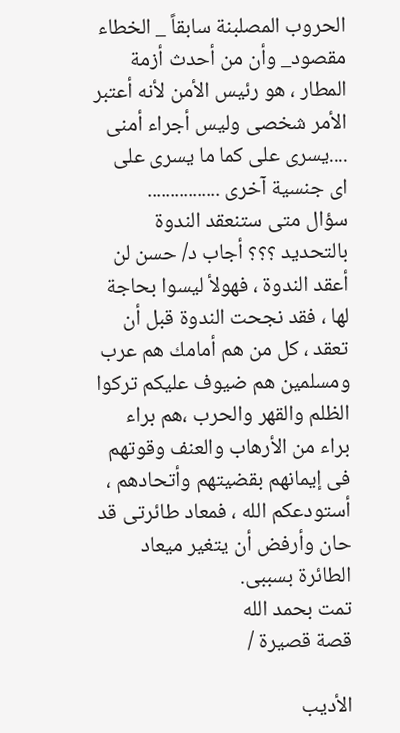الحروب المصلبنة سابقاً _ الخطاء مقصود_ وأن من أحدث أزمة المطار ، هو رئيس الأمن لأنه أعتبر الأمر شخصى وليس أجراء أمنى ....يسرى على كما ما يسرى على اى جنسية آخرى ................
سؤال متى ستنعقد الندوة بالتحديد ؟؟؟ أجاب د/ حسن لن أعقد الندوة ، فهولأ ليسوا بحاجة لها ، فقد نجحت الندوة قبل أن تعقد ، كل من هم أمامك هم عرب ومسلمين هم ضيوف عليكم تركوا الظلم والقهر والحرب ،هم براء براء من الأرهاب والعنف وقوتهم فى إيمانهم بقضيتهم وأتحادهم ، أستودعكم الله ، فمعاد طائرتى قد حان وأرفض أن يتغير ميعاد الطائرة بسببى.
تمت بحمد الله
قصة قصيرة /

الأديب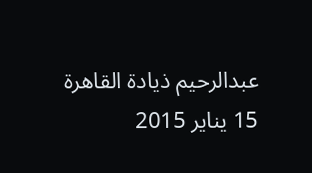عبدالرحيم ذيادة القاهرة 15 يناير 2015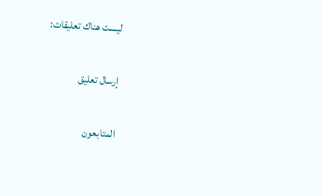ليست هناك تعليقات:

إرسال تعليق

المتابعون